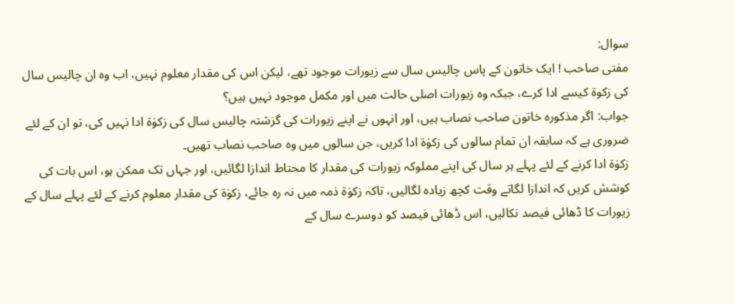سوال:
مفتی صاحب ! ایک خاتون کے پاس چالیس سال سے زیورات موجود تھے، لیکن اس کی مقدار معلوم نہیں، اب وہ ان چالیس سال کی زکوۃ کیسے ادا کرے، جبکہ وہ زیورات اصلی حالت میں اور مکمل موجود نہیں ہیں؟
جواب: اگر مذکورہ خاتون صاحب نصاب ہیں، اور انہوں نے اپنے زیورات کی گزشتہ چالیس سال کی زکوٰۃ ادا نہیں کی، تو ان کے لئے ضروری ہے کہ سابقہ ان تمام سالوں کی زکوٰۃ ادا کریں، جن سالوں میں وہ صاحب نصاب تھیں۔
زکوٰۃ ادا کرنے کے لئے پہلے ہر سال کی اپنے مملوکہ زیورات کی مقدار کا محتاط اندازا لگائیں، اور جہاں تک ممکن ہو، اس بات کی کوشش کریں کہ اندازا لگاتے وقت کچھ زیادہ لگالیں، تاکہ زکوٰۃ ذمہ میں نہ رہ جائے، زکوٰۃ کی مقدار معلوم کرنے کے لئے پہلے سال کے زیورات کا ڈھائی فیصد نکالیں، اس ڈھائی فیصد کو دوسرے سال کے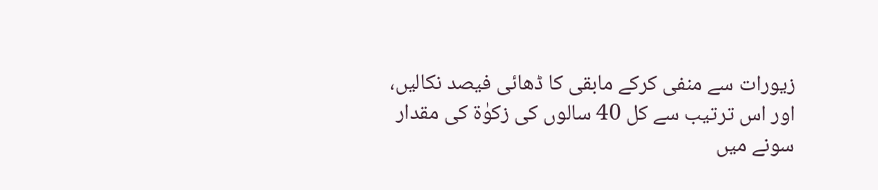زیورات سے منفی کرکے مابقی کا ڈھائی فیصد نکالیں، اور اس ترتیب سے کل 40 سالوں کی زکوٰۃ کی مقدار سونے میں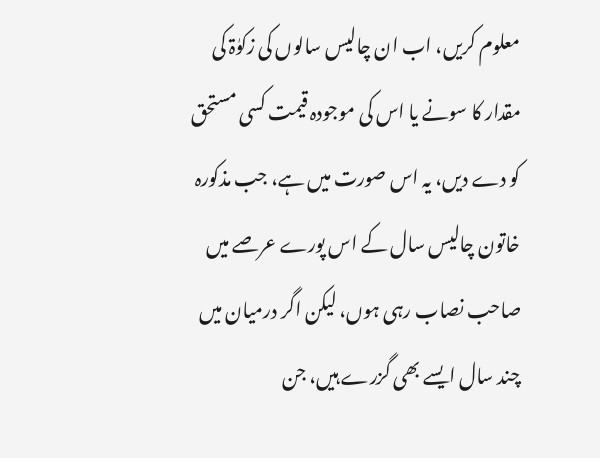معلوم کریں، اب ان چالیس سالوں کی زکوٰۃ کی مقدار کا سونے یا اس کی موجودہ قیمت کسی مستحق کو دے دیں، یہ اس صورت میں ہے، جب مذکورہ خاتون چالیس سال کے اس پورے عرصے میں صاحب نصاب رہی ہوں، لیکن اگر درمیان میں چند سال ایسے بھی گزرے ہیں، جن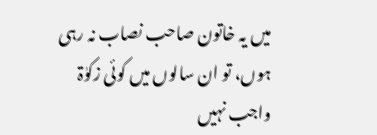میں یہ خاتون صاحب نصاب نہ رہی ہوں، تو ان سالوں میں کوئی زکوٰۃ واجب نہیں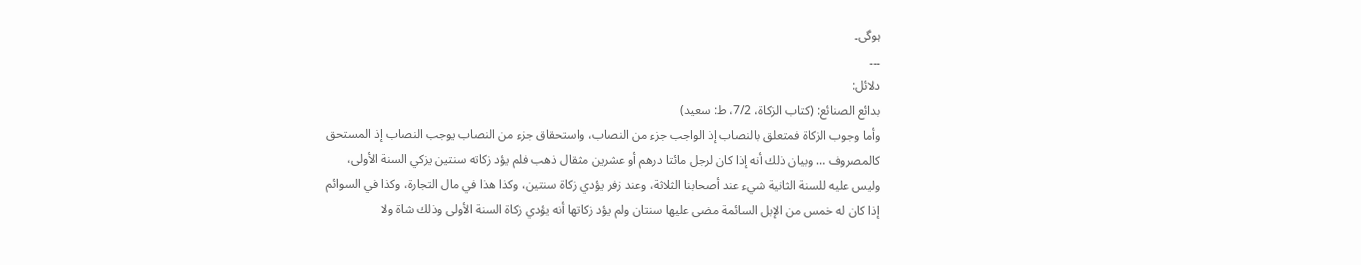ہوگی۔
۔۔۔
دلائل:
بدائع الصنائع: (کتاب الزکاۃ، 7/2، ط: سعید)
وأما وجوب الزكاة فمتعلق بالنصاب إذ الواجب جزء من النصاب، واستحقاق جزء من النصاب يوجب النصاب إذ المستحق كالمصروف … وبيان ذلك أنه إذا كان لرجل مائتا درهم أو عشرين مثقال ذهب فلم يؤد زكاته سنتين يزكي السنة الأولى، وليس عليه للسنة الثانية شيء عند أصحابنا الثلاثة، وعند زفر يؤدي زكاة سنتين، وكذا هذا في مال التجارة، وكذا في السوائم إذا كان له خمس من الإبل السائمة مضى عليها سنتان ولم يؤد زكاتها أنه يؤدي زكاة السنة الأولى وذلك شاة ولا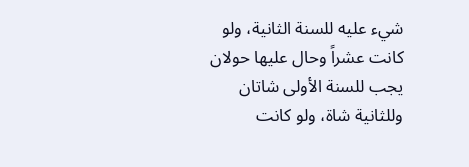شيء عليه للسنة الثانية، ولو كانت عشراً وحال عليها حولان يجب للسنة الأولى شاتان وللثانية شاة، ولو كانت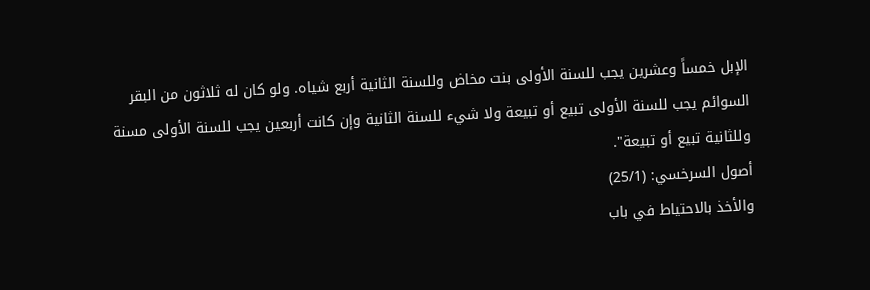الإبل خمساً وعشرين يجب للسنة الأولى بنت مخاض وللسنة الثانية أربع شياه. ولو كان له ثلاثون من البقر السوائم يجب للسنة الأولى تبيع أو تبيعة ولا شيء للسنة الثانية وإن كانت أربعين يجب للسنة الأولى مسنة وللثانية تبيع أو تبيعة".
أصول السرخسي: (25/1)
والأخذ بالاحتياط في باب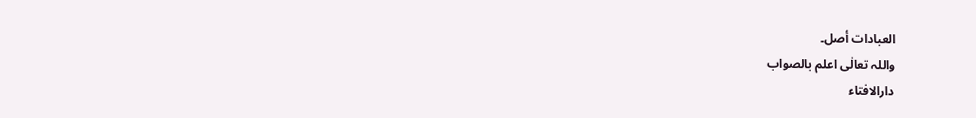العبادات أصل۔
واللہ تعالٰی اعلم بالصواب
دارالافتاء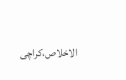الاخلاص،کراچی